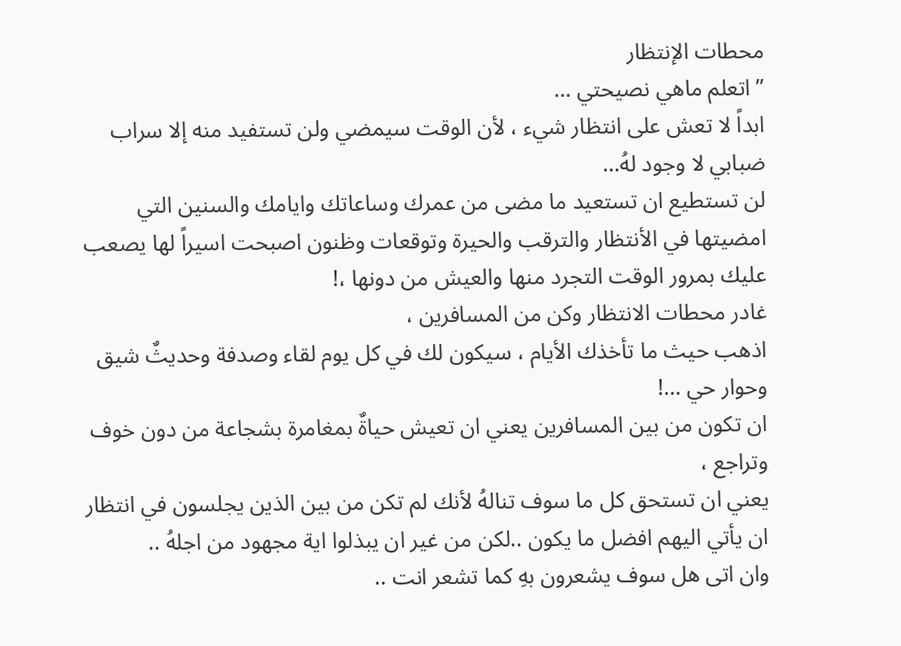محطات الإنتظار
” اتعلم ماهي نصيحتي …
ابداً لا تعش على انتظار شيء ، لأن الوقت سيمضي ولن تستفيد منه إلا سراب ضبابي لا وجود لهُ…
لن تستطيع ان تستعيد ما مضى من عمرك وساعاتك وايامك والسنين التي امضيتها في الأنتظار والترقب والحيرة وتوقعات وظنون اصبحت اسيراً لها يصعب عليك بمرور الوقت التجرد منها والعيش من دونها ،!
غادر محطات الانتظار وكن من المسافرين ،
اذهب حيث ما تأخذك الأيام ، سيكون لك في كل يوم لقاء وصدفة وحديثٌ شيق وحوار حي …!
ان تكون من بين المسافرين يعني ان تعيش حياةٌ بمغامرة بشجاعة من دون خوف وتراجع ،
يعني ان تستحق كل ما سوف تنالهُ لأنك لم تكن من بين الذين يجلسون في انتظار ان يأتي اليهم افضل ما يكون ..لكن من غير ان يبذلوا اية مجهود من اجلهُ ..
وان اتى هل سوف يشعرون بهِ كما تشعر انت ..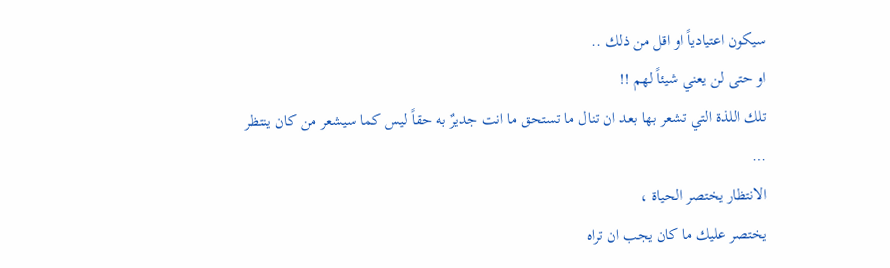سيكون اعتيادياً او اقل من ذلك ..
او حتى لن يعني شيئاً لهم !!
تلك اللذة التي تشعر بها بعد ان تنال ما تستحق ما انت جديرٌ به حقاً ليس كما سيشعر من كان ينتظر …
الانتظار يختصر الحياة ،
يختصر عليك ما كان يجب ان تراه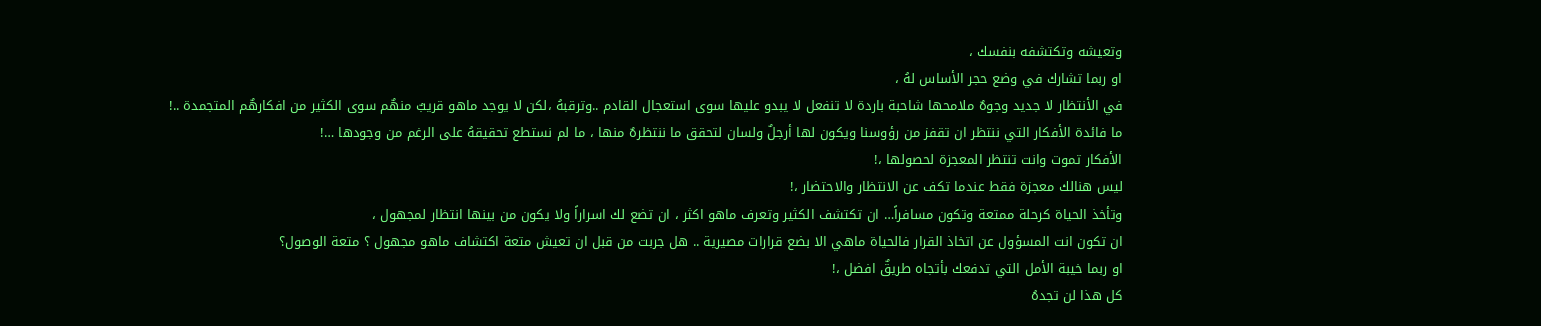وتعيشه وتكتشفه بنفسك ،
او ربما تشارك في وضع حجر الأساس لهُ ،
في الأنتظار لا جديد وجوهٌ ملامحها شاحبة باردة لا تنفعل لا يبدو عليها سوى استعجال القادم ..وترقبهُ ،لكن لا يوجد ماهو قريبٌ منهٌم سوى الكثير من افكارهٌم المتجمدة ..!
ما فائدة الأفكار التي ننتظر ان تقفز من رؤوسنا ويكون لها أرجلٌ ولسان لتحقق ما ننتظرهٌ منها ، ما لم نستطع تحقيقهُ على الرغم من وجودها …!
الأفكار تموت وانت تنتظر المعجزة لحصولها ،!
ليس هنالك معجزة فقط عندما تكف عن الانتظار والاحتضار ،!
وتأخذ الحياة كرحلة ممتعة وتكون مسافراً… ان تكتشف الكثير وتعرف ماهو اكثر ، ان تضع لك اسراراً ولا يكون من بينها انتظار لمجهول ،
ان تكون انت المسؤول عن اتخاذ القرار فالحياة ماهي الا بضع قرارات مصيرية .. هل جربت من قبل ان تعيش متعة اكتشاف ماهو مجهول ؟ متعة الوصول؟
او ربما خيبة الأمل التي تدفعك بأتجاه طريقٌ افضل ،!
كل هذا لن تجدهُ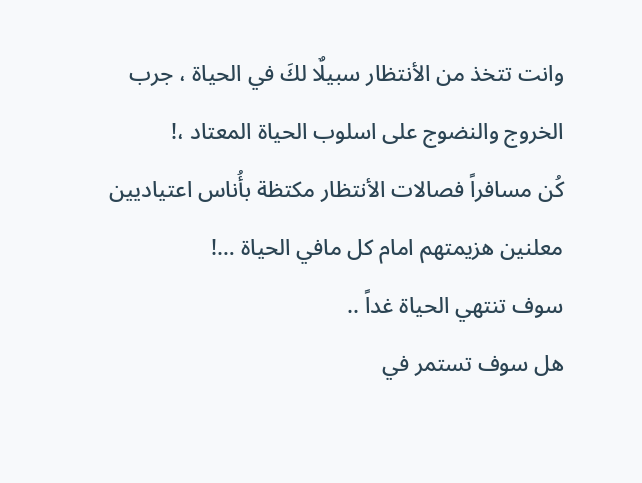وانت تتخذ من الأنتظار سبيلٌا لكَ في الحياة ، جرب الخروج والنضوج على اسلوب الحياة المعتاد ،!
كُن مسافراً فصالات الأنتظار مكتظة بأُناس اعتياديين معلنين هزيمتهم امام كل مافي الحياة …!
سوف تنتهي الحياة غداً ..
هل سوف تستمر في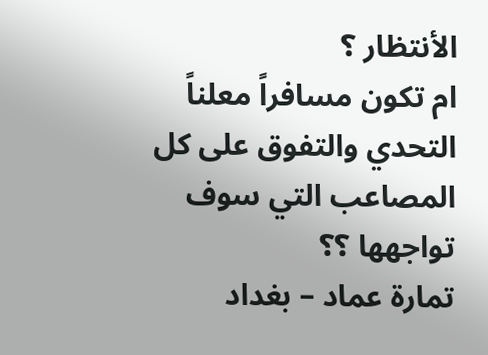الأنتظار ؟
ام تكون مسافراً معلناً التحدي والتفوق على كل المصاعب التي سوف تواجهها ؟؟
تمارة عماد – بغداد